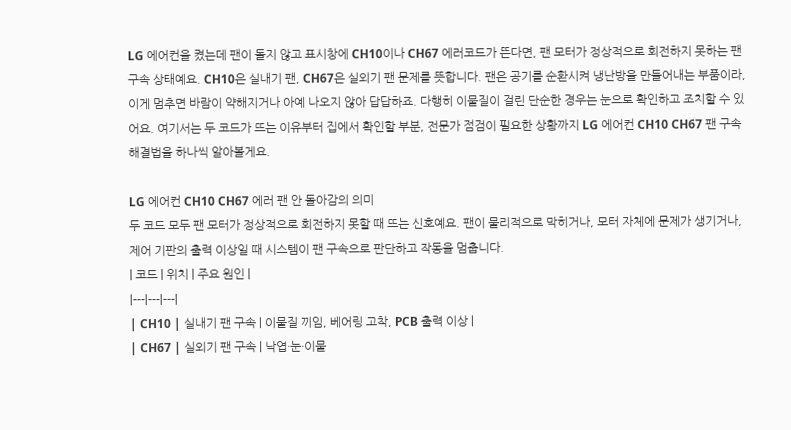LG 에어컨을 켰는데 팬이 돌지 않고 표시창에 CH10이나 CH67 에러코드가 뜬다면, 팬 모터가 정상적으로 회전하지 못하는 팬 구속 상태예요. CH10은 실내기 팬, CH67은 실외기 팬 문제를 뜻합니다. 팬은 공기를 순환시켜 냉난방을 만들어내는 부품이라, 이게 멈추면 바람이 약해지거나 아예 나오지 않아 답답하죠. 다행히 이물질이 걸린 단순한 경우는 눈으로 확인하고 조치할 수 있어요. 여기서는 두 코드가 뜨는 이유부터 집에서 확인할 부분, 전문가 점검이 필요한 상황까지 LG 에어컨 CH10 CH67 팬 구속 해결법을 하나씩 알아볼게요.

LG 에어컨 CH10 CH67 에러 팬 안 돌아감의 의미
두 코드 모두 팬 모터가 정상적으로 회전하지 못할 때 뜨는 신호예요. 팬이 물리적으로 막히거나, 모터 자체에 문제가 생기거나, 제어 기판의 출력 이상일 때 시스템이 팬 구속으로 판단하고 작동을 멈춥니다.
| 코드 | 위치 | 주요 원인 |
|---|---|---|
| CH10 | 실내기 팬 구속 | 이물질 끼임, 베어링 고착, PCB 출력 이상 |
| CH67 | 실외기 팬 구속 | 낙엽·눈·이물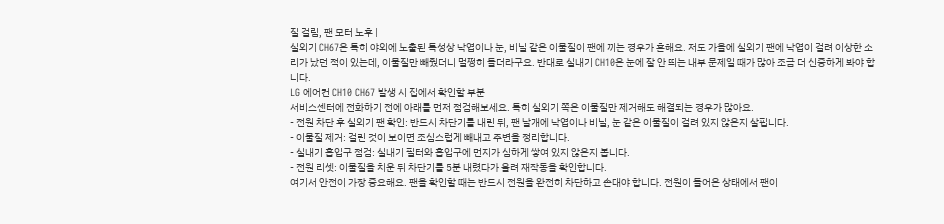질 걸림, 팬 모터 노후 |
실외기 CH67은 특히 야외에 노출된 특성상 낙엽이나 눈, 비닐 같은 이물질이 팬에 끼는 경우가 흔해요. 저도 가을에 실외기 팬에 낙엽이 걸려 이상한 소리가 났던 적이 있는데, 이물질만 빼줬더니 멀쩡히 돌더라구요. 반대로 실내기 CH10은 눈에 잘 안 띄는 내부 문제일 때가 많아 조금 더 신중하게 봐야 합니다.
LG 에어컨 CH10 CH67 발생 시 집에서 확인할 부분
서비스센터에 전화하기 전에 아래를 먼저 점검해보세요. 특히 실외기 쪽은 이물질만 제거해도 해결되는 경우가 많아요.
- 전원 차단 후 실외기 팬 확인: 반드시 차단기를 내린 뒤, 팬 날개에 낙엽이나 비닐, 눈 같은 이물질이 걸려 있지 않은지 살핍니다.
- 이물질 제거: 걸린 것이 보이면 조심스럽게 빼내고 주변을 정리합니다.
- 실내기 흡입구 점검: 실내기 필터와 흡입구에 먼지가 심하게 쌓여 있지 않은지 봅니다.
- 전원 리셋: 이물질을 치운 뒤 차단기를 5분 내렸다가 올려 재작동을 확인합니다.
여기서 안전이 가장 중요해요. 팬을 확인할 때는 반드시 전원을 완전히 차단하고 손대야 합니다. 전원이 들어온 상태에서 팬이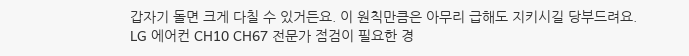갑자기 돌면 크게 다칠 수 있거든요. 이 원칙만큼은 아무리 급해도 지키시길 당부드려요.
LG 에어컨 CH10 CH67 전문가 점검이 필요한 경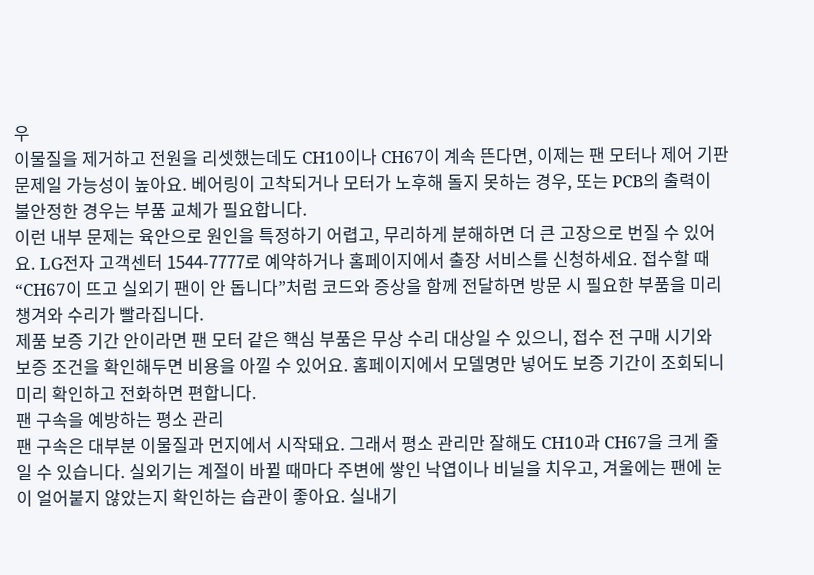우
이물질을 제거하고 전원을 리셋했는데도 CH10이나 CH67이 계속 뜬다면, 이제는 팬 모터나 제어 기판 문제일 가능성이 높아요. 베어링이 고착되거나 모터가 노후해 돌지 못하는 경우, 또는 PCB의 출력이 불안정한 경우는 부품 교체가 필요합니다.
이런 내부 문제는 육안으로 원인을 특정하기 어렵고, 무리하게 분해하면 더 큰 고장으로 번질 수 있어요. LG전자 고객센터 1544-7777로 예약하거나 홈페이지에서 출장 서비스를 신청하세요. 접수할 때 “CH67이 뜨고 실외기 팬이 안 돕니다”처럼 코드와 증상을 함께 전달하면 방문 시 필요한 부품을 미리 챙겨와 수리가 빨라집니다.
제품 보증 기간 안이라면 팬 모터 같은 핵심 부품은 무상 수리 대상일 수 있으니, 접수 전 구매 시기와 보증 조건을 확인해두면 비용을 아낄 수 있어요. 홈페이지에서 모델명만 넣어도 보증 기간이 조회되니 미리 확인하고 전화하면 편합니다.
팬 구속을 예방하는 평소 관리
팬 구속은 대부분 이물질과 먼지에서 시작돼요. 그래서 평소 관리만 잘해도 CH10과 CH67을 크게 줄일 수 있습니다. 실외기는 계절이 바뀔 때마다 주변에 쌓인 낙엽이나 비닐을 치우고, 겨울에는 팬에 눈이 얼어붙지 않았는지 확인하는 습관이 좋아요. 실내기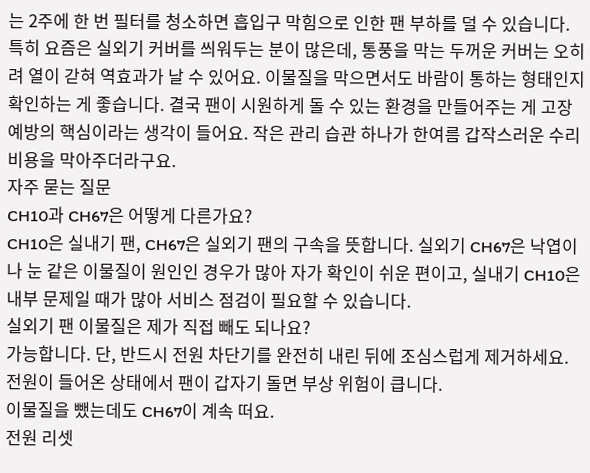는 2주에 한 번 필터를 청소하면 흡입구 막힘으로 인한 팬 부하를 덜 수 있습니다.
특히 요즘은 실외기 커버를 씌워두는 분이 많은데, 통풍을 막는 두꺼운 커버는 오히려 열이 갇혀 역효과가 날 수 있어요. 이물질을 막으면서도 바람이 통하는 형태인지 확인하는 게 좋습니다. 결국 팬이 시원하게 돌 수 있는 환경을 만들어주는 게 고장 예방의 핵심이라는 생각이 들어요. 작은 관리 습관 하나가 한여름 갑작스러운 수리 비용을 막아주더라구요.
자주 묻는 질문
CH10과 CH67은 어떻게 다른가요?
CH10은 실내기 팬, CH67은 실외기 팬의 구속을 뜻합니다. 실외기 CH67은 낙엽이나 눈 같은 이물질이 원인인 경우가 많아 자가 확인이 쉬운 편이고, 실내기 CH10은 내부 문제일 때가 많아 서비스 점검이 필요할 수 있습니다.
실외기 팬 이물질은 제가 직접 빼도 되나요?
가능합니다. 단, 반드시 전원 차단기를 완전히 내린 뒤에 조심스럽게 제거하세요. 전원이 들어온 상태에서 팬이 갑자기 돌면 부상 위험이 큽니다.
이물질을 뺐는데도 CH67이 계속 떠요.
전원 리셋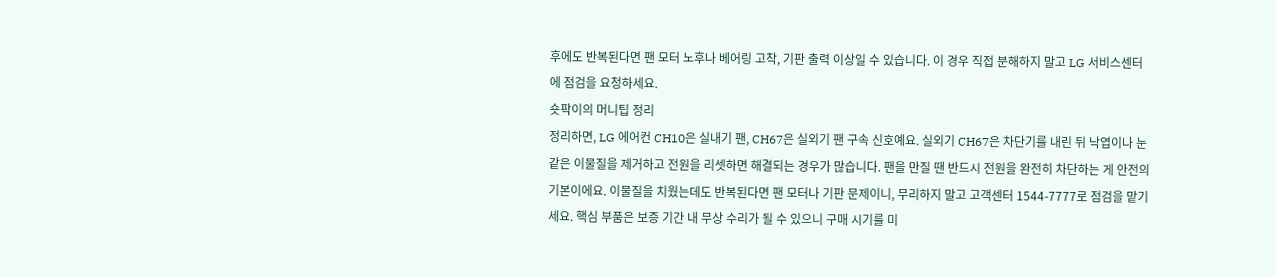후에도 반복된다면 팬 모터 노후나 베어링 고착, 기판 출력 이상일 수 있습니다. 이 경우 직접 분해하지 말고 LG 서비스센터에 점검을 요청하세요.
숏팍이의 머니팁 정리
정리하면, LG 에어컨 CH10은 실내기 팬, CH67은 실외기 팬 구속 신호예요. 실외기 CH67은 차단기를 내린 뒤 낙엽이나 눈 같은 이물질을 제거하고 전원을 리셋하면 해결되는 경우가 많습니다. 팬을 만질 땐 반드시 전원을 완전히 차단하는 게 안전의 기본이에요. 이물질을 치웠는데도 반복된다면 팬 모터나 기판 문제이니, 무리하지 말고 고객센터 1544-7777로 점검을 맡기세요. 핵심 부품은 보증 기간 내 무상 수리가 될 수 있으니 구매 시기를 미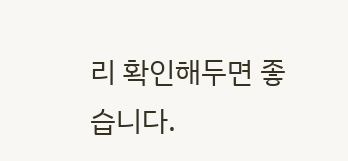리 확인해두면 좋습니다.